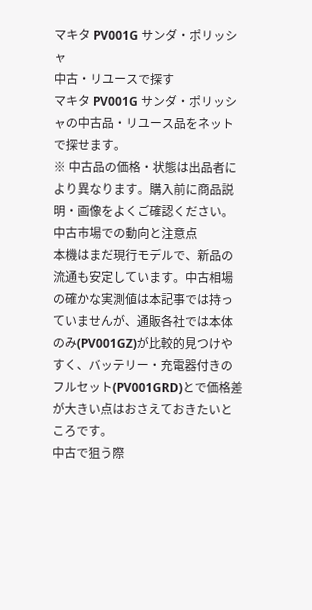マキタ PV001G サンダ・ポリッシャ
中古・リユースで探す
マキタ PV001G サンダ・ポリッシャの中古品・リユース品をネットで探せます。
※ 中古品の価格・状態は出品者により異なります。購入前に商品説明・画像をよくご確認ください。
中古市場での動向と注意点
本機はまだ現行モデルで、新品の流通も安定しています。中古相場の確かな実測値は本記事では持っていませんが、通販各社では本体のみ(PV001GZ)が比較的見つけやすく、バッテリー・充電器付きのフルセット(PV001GRD)とで価格差が大きい点はおさえておきたいところです。
中古で狙う際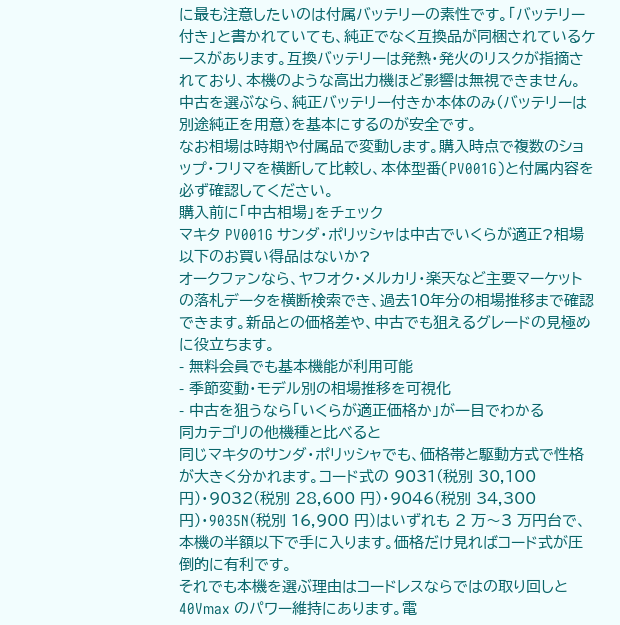に最も注意したいのは付属バッテリーの素性です。「バッテリー付き」と書かれていても、純正でなく互換品が同梱されているケースがあります。互換バッテリーは発熱・発火のリスクが指摘されており、本機のような高出力機ほど影響は無視できません。中古を選ぶなら、純正バッテリー付きか本体のみ(バッテリーは別途純正を用意)を基本にするのが安全です。
なお相場は時期や付属品で変動します。購入時点で複数のショップ・フリマを横断して比較し、本体型番(PV001G)と付属内容を必ず確認してください。
購入前に「中古相場」をチェック
マキタ PV001G サンダ・ポリッシャは中古でいくらが適正?相場以下のお買い得品はないか?
オークファンなら、ヤフオク・メルカリ・楽天など主要マーケットの落札データを横断検索でき、過去10年分の相場推移まで確認できます。新品との価格差や、中古でも狙えるグレードの見極めに役立ちます。
- 無料会員でも基本機能が利用可能
- 季節変動・モデル別の相場推移を可視化
- 中古を狙うなら「いくらが適正価格か」が一目でわかる
同カテゴリの他機種と比べると
同じマキタのサンダ・ポリッシャでも、価格帯と駆動方式で性格が大きく分かれます。コード式の 9031(税別 30,100 円)・9032(税別 28,600 円)・9046(税別 34,300 円)・9035N(税別 16,900 円)はいずれも 2 万〜3 万円台で、本機の半額以下で手に入ります。価格だけ見ればコード式が圧倒的に有利です。
それでも本機を選ぶ理由はコードレスならではの取り回しと 40Vmax のパワー維持にあります。電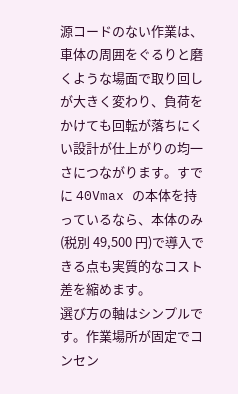源コードのない作業は、車体の周囲をぐるりと磨くような場面で取り回しが大きく変わり、負荷をかけても回転が落ちにくい設計が仕上がりの均一さにつながります。すでに 40Vmax の本体を持っているなら、本体のみ(税別 49,500 円)で導入できる点も実質的なコスト差を縮めます。
選び方の軸はシンプルです。作業場所が固定でコンセン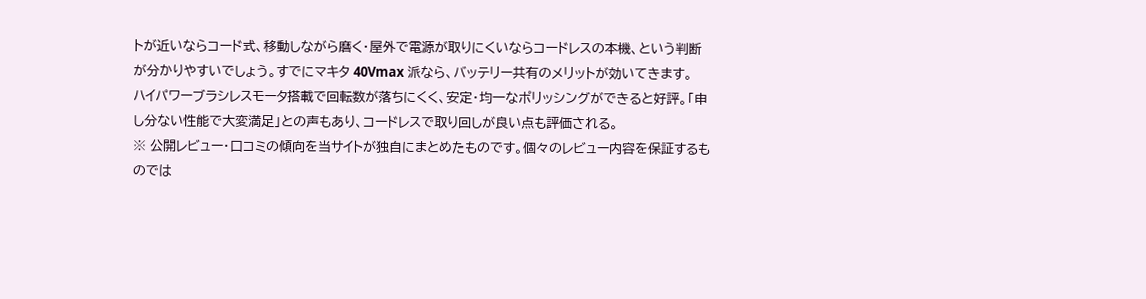トが近いならコード式、移動しながら磨く・屋外で電源が取りにくいならコードレスの本機、という判断が分かりやすいでしょう。すでにマキタ 40Vmax 派なら、バッテリー共有のメリットが効いてきます。
ハイパワーブラシレスモータ搭載で回転数が落ちにくく、安定・均一なポリッシングができると好評。「申し分ない性能で大変満足」との声もあり、コードレスで取り回しが良い点も評価される。
※ 公開レビュー・口コミの傾向を当サイトが独自にまとめたものです。個々のレビュー内容を保証するものでは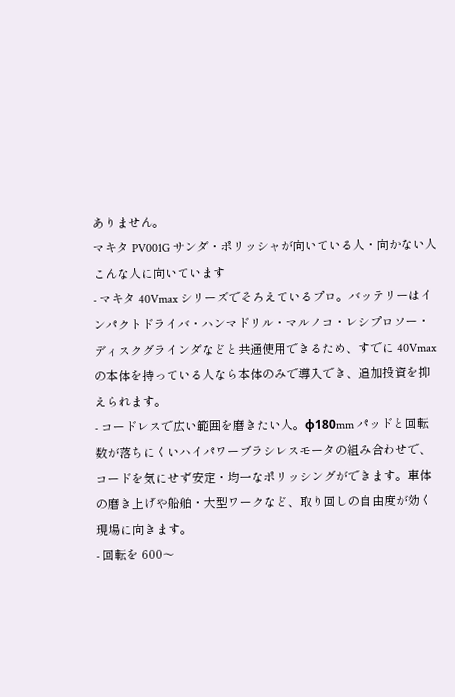ありません。
マキタ PV001G サンダ・ポリッシャが向いている人・向かない人
こんな人に向いています
- マキタ 40Vmax シリーズでそろえているプロ。バッテリーはインパクトドライバ・ハンマドリル・マルノコ・レシプロソー・ディスクグラインダなどと共通使用できるため、すでに 40Vmax の本体を持っている人なら本体のみで導入でき、追加投資を抑えられます。
- コードレスで広い範囲を磨きたい人。φ180mm パッドと回転数が落ちにくいハイパワーブラシレスモータの組み合わせで、コードを気にせず安定・均一なポリッシングができます。車体の磨き上げや船舶・大型ワークなど、取り回しの自由度が効く現場に向きます。
- 回転を 600〜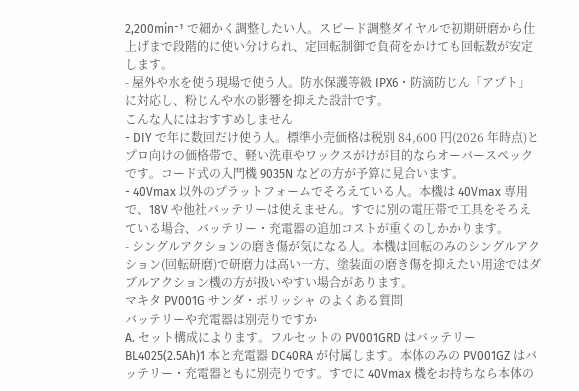2,200min⁻¹ で細かく調整したい人。スピード調整ダイヤルで初期研磨から仕上げまで段階的に使い分けられ、定回転制御で負荷をかけても回転数が安定します。
- 屋外や水を使う現場で使う人。防水保護等級 IPX6・防滴防じん「アプト」に対応し、粉じんや水の影響を抑えた設計です。
こんな人にはおすすめしません
- DIY で年に数回だけ使う人。標準小売価格は税別 84,600 円(2026 年時点)とプロ向けの価格帯で、軽い洗車やワックスがけが目的ならオーバースペックです。コード式の入門機 9035N などの方が予算に見合います。
- 40Vmax 以外のプラットフォームでそろえている人。本機は 40Vmax 専用で、18V や他社バッテリーは使えません。すでに別の電圧帯で工具をそろえている場合、バッテリー・充電器の追加コストが重くのしかかります。
- シングルアクションの磨き傷が気になる人。本機は回転のみのシングルアクション(回転研磨)で研磨力は高い一方、塗装面の磨き傷を抑えたい用途ではダブルアクション機の方が扱いやすい場合があります。
マキタ PV001G サンダ・ポリッシャ のよくある質問
バッテリーや充電器は別売りですか
A. セット構成によります。フルセットの PV001GRD はバッテリー BL4025(2.5Ah)1 本と充電器 DC40RA が付属します。本体のみの PV001GZ はバッテリー・充電器ともに別売りです。すでに 40Vmax 機をお持ちなら本体の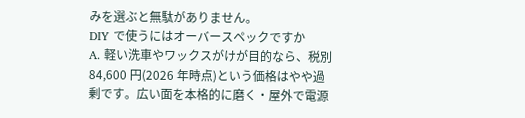みを選ぶと無駄がありません。
DIY で使うにはオーバースペックですか
A. 軽い洗車やワックスがけが目的なら、税別 84,600 円(2026 年時点)という価格はやや過剰です。広い面を本格的に磨く・屋外で電源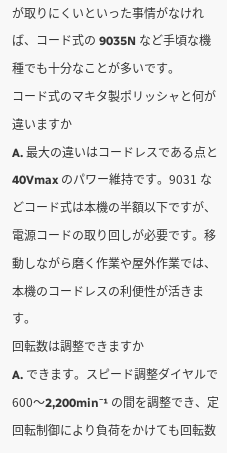が取りにくいといった事情がなければ、コード式の 9035N など手頃な機種でも十分なことが多いです。
コード式のマキタ製ポリッシャと何が違いますか
A. 最大の違いはコードレスである点と 40Vmax のパワー維持です。9031 などコード式は本機の半額以下ですが、電源コードの取り回しが必要です。移動しながら磨く作業や屋外作業では、本機のコードレスの利便性が活きます。
回転数は調整できますか
A. できます。スピード調整ダイヤルで 600〜2,200min⁻¹ の間を調整でき、定回転制御により負荷をかけても回転数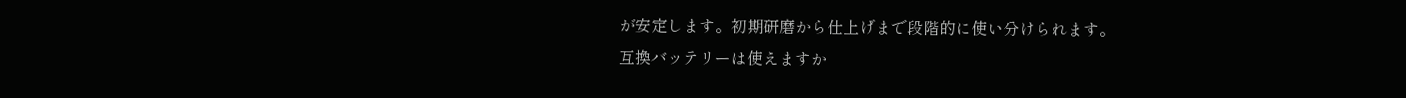が安定します。初期研磨から仕上げまで段階的に使い分けられます。
互換バッテリーは使えますか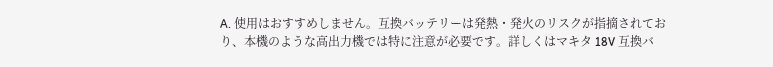A. 使用はおすすめしません。互換バッテリーは発熱・発火のリスクが指摘されており、本機のような高出力機では特に注意が必要です。詳しくはマキタ 18V 互換バ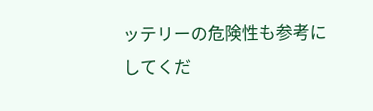ッテリーの危険性も参考にしてくだ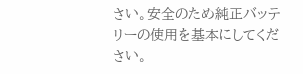さい。安全のため純正バッテリーの使用を基本にしてください。